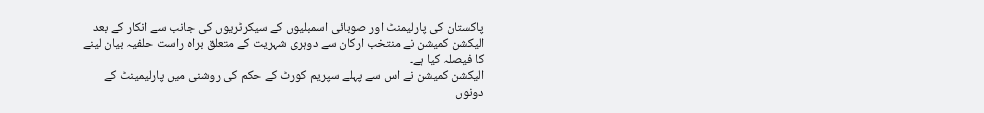پاکستان کی پارلیمنٹ اور صوبائی اسمبلیوں کے سیکرٹریوں کی جانب سے انکار کے بعد الیکشن کمیشن نے منتخب ارکان سے دوہری شہریت کے متعلق براہ راست حلفیہ بیان لینے کا فیصلہ کیا ہے۔
الیکشن کمیشن نے اس سے پہلے سپریم کورٹ کے حکم کی روشنی میں پارلیمینٹ کے دونوں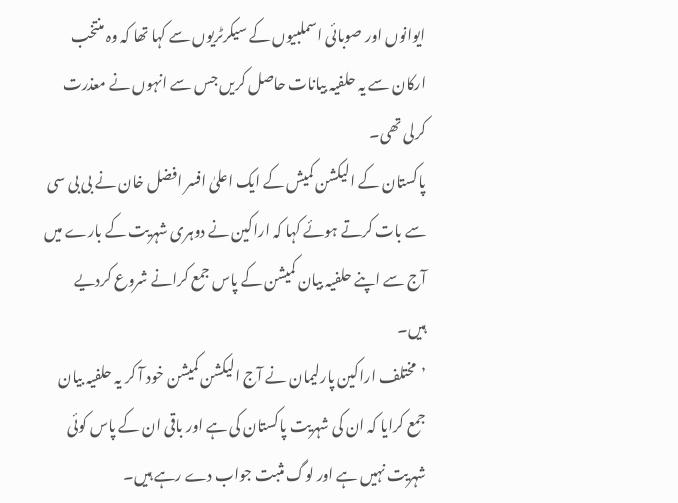ایوانوں اور صوبائی اسملبیوں کے سیکرٹریوں سے کہا تھا کہ وہ منتخب ارکان سے یہ حلفیہ بیانات حاصل کریں جس سے انہوں نے معذرت کرلی تھی۔
پاکستان کے الیکشن کمیش کے ایک اعلیٰ افسر افضل خان نے بی بی سی سے بات کرتے ہوئے کہا کہ اراکین نے دوہری شہریت کے بارے میں آج سے اپنے حلفیہ بیان کمیشن کے پاس جمع کرانے شروع کردیے ہیں۔
’مختلف اراکین پارلیمان نے آج الیکشن کمیشن خود آ کر یہ حلفیہ بیان جمع کرایا کہ ان کی شہریت پاکستان کی ہے اور باقی ان کے پاس کوئی شہریت نہیں ہے اور لوگ مثبت جواب دے رہے ہیں۔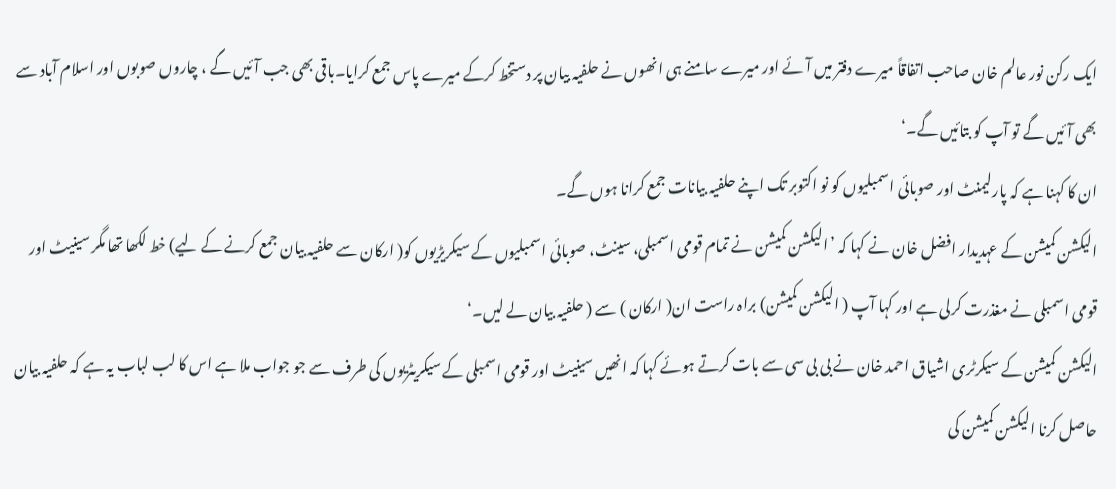ایک رکن نور عالم خان صاحب اتفاقاً میرے دفتر میں آئے اور میرے سامنے ہی انھوں نے حلفیہ بیان پر دستخط کرکے میرے پاس جمع کرایا۔باقی بھی جب آئیں گے ، چاروں صوبوں اور اسلام آباد سے بھی آئیں گے تو آپ کو بتائیں گے۔‘
ان کا کہنا ہے کہ پارلیمنٹ اور صوبائی اسمبلیوں کو نو اکتوبر تک اپنے حلفیہ بیانات جمع کرانا ہوں گے۔
الیکشن کمیشن کے عہدیدار افضل خان نے کہا کہ ’الیکشن کمیشن نے تمام قومی اسمبلی، سینٹ، صوبائی اسمبلیوں کے سیکریڑیوں کو( ارکان سے حلفیہ بیان جمع کرنے کے لیے) خط لکھا تھا مگر سینیٹ اور قومی اسمبلی نے مغذرت کرلی ہے اور کہا آپ ( الیکشن کمیشن) براہ راست ان( ارکان ) سے ( حلفیہ بیان لے لیں۔‘
الیکشن کمیشن کے سیکرٹری اشیاق احمد خان نے بی بی سی سے بات کرتے ہوئے کہا کہ انھیں سینیٹ اور قومی اسمبلی کے سیکریٹریوں کی طرف سے جو جواب ملا ہے اس کا لب لباب یہ ہے کہ حلفیہ بیان حاصل کرنا الیکشن کمیشن کی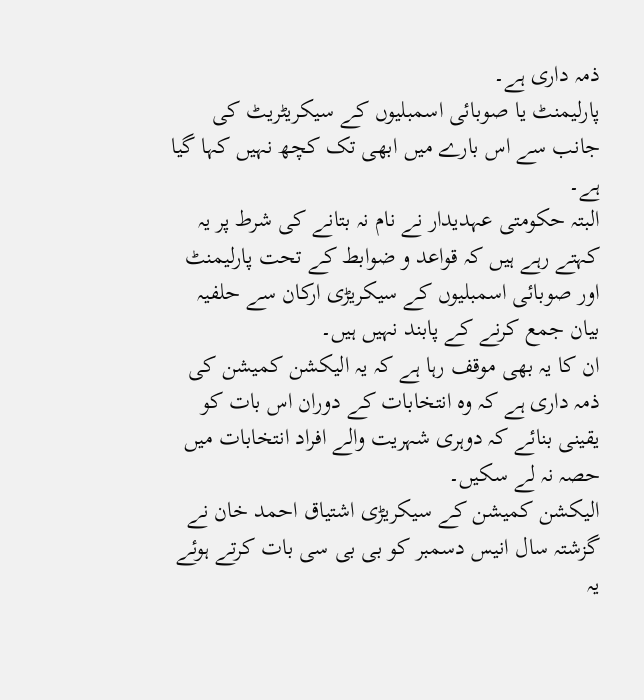ذمہ داری ہے۔
پارلیمنٹ یا صوبائی اسمبلیوں کے سیکریٹریٹ کی جانب سے اس بارے میں ابھی تک کچھ نہیں کہا گیا ہے۔
البتہ حکومتی عہدیدار نے نام نہ بتانے کی شرط پر یہ کہتے رہے ہیں کہ قواعد و ضوابط کے تحت پارلیمنٹ اور صوبائی اسمبلیوں کے سیکریڑی ارکان سے حلفیہ بیان جمع کرنے کے پابند نہیں ہیں۔
ان کا یہ بھی موقف رہا ہے کہ یہ الیکشن کمیشن کی ذمہ داری ہے کہ وہ انتخابات کے دوران اس بات کو یقینی بنائے کہ دوہری شہریت والے افراد انتخابات میں حصہ نہ لے سکیں۔
الیکشن کمیشن کے سیکریڑی اشتیاق احمد خان نے گزشتہ سال انیس دسمبر کو بی بی سی بات کرتے ہوئے یہ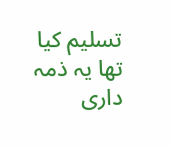تسلیم کیا تھا یہ ذمہ داری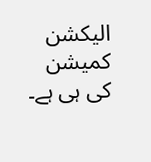الیکشن کمیشن کی ہی ہے۔